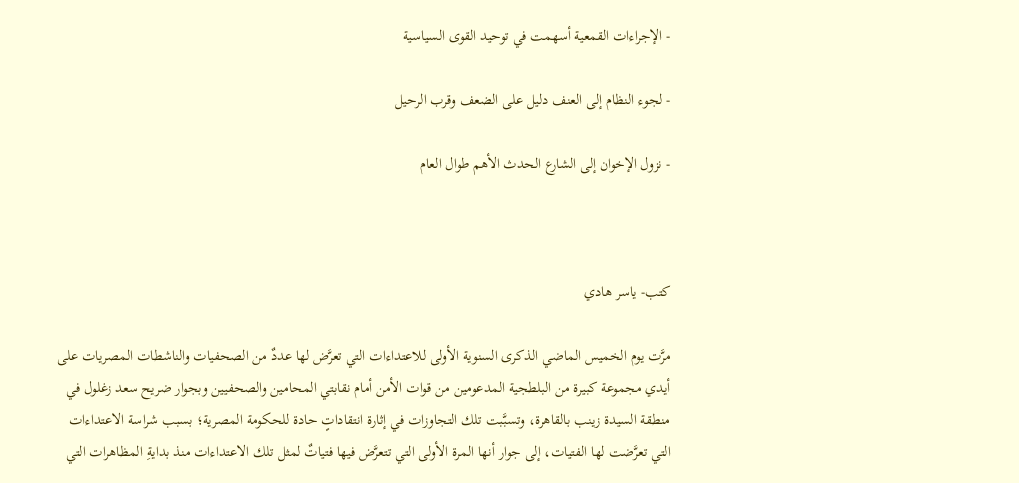- الإجراءات القمعية أسهمت في توحيد القوى السياسية

- لجوء النظام إلى العنف دليل على الضعف وقرب الرحيل

- نزول الإخوان إلى الشارع الحدث الأهم طوال العام



كتب- ياسر هادي

مرَّت يوم الخميس الماضي الذكرى السنوية الأولى للاعتداءات التي تعرَّض لها عددٌ من الصحفيات والناشطات المصريات على أيدي مجموعة كبيرة من البلطجية المدعومين من قوات الأمن أمام نقابتي المحامين والصحفيين وبجوار ضريح سعد زغلول في منطقة السيدة زينب بالقاهرة، وتسبَّبت تلك التجاوزات في إثارة انتقاداتٍ حادة للحكومة المصرية؛ بسبب شراسة الاعتداءات التي تعرَّضت لها الفتيات، إلى جوار أنها المرة الأولى التي تتعرَّض فيها فتياتٌ لمثل تلك الاعتداءات منذ بدايةِ المظاهرات التي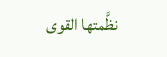نظَّمتها القوى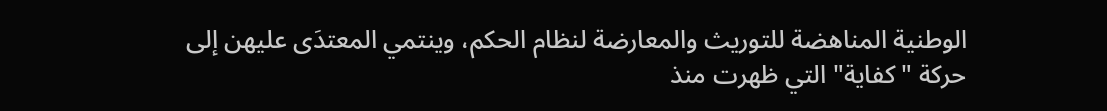الوطنية المناهضة للتوريث والمعارضة لنظام الحكم، وينتمي المعتدَى عليهن إلى حركة "كفاية" التي ظهرت منذ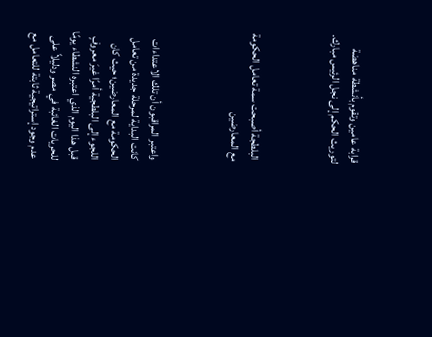قرابة عامين وتقوم بأنشطة مناهضة لتوريث الحكم إلى نجل الرئيس مبارك.



 البلطجة أصبحت سمة تعامل الحكومة مع المعارضين



واعتبر المراقبون أن تلك الاعتداءات كانت البداية لمرحلة جديدة من تعامل الحكومة مع المعارضين؛ حيث كان اللجوء إلى البلطجية أمرًا غيرَ معروفٍ قبل هذا اليوم الذي اعتبره النشطاء يومًا للحريات الغائبة في مصر ودليلاً على عدم وجود إستراتيجية ثابتة للتعامل مع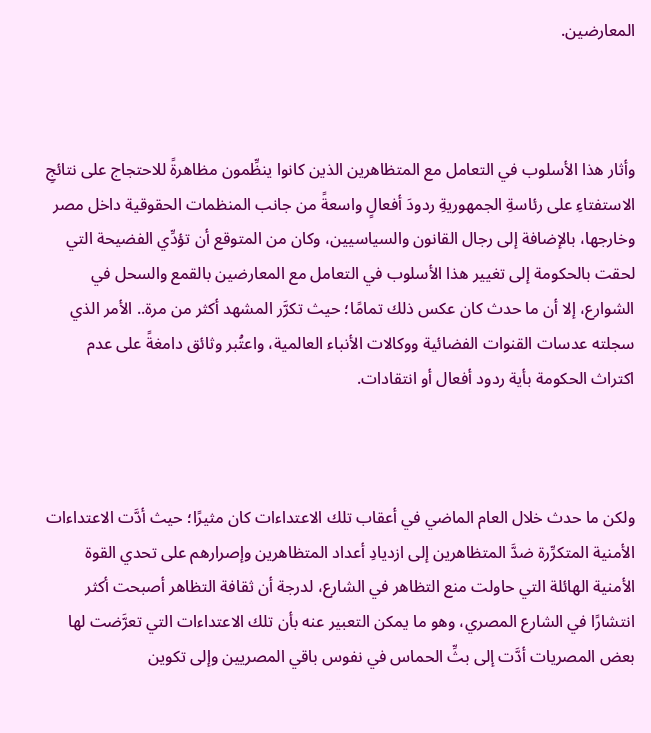المعارضين.



وأثار هذا الأسلوب في التعامل مع المتظاهرين الذين كانوا ينظِّمون مظاهرةً للاحتجاج على نتائجِ الاستفتاءِ على رئاسةِ الجمهوريةِ ردودَ أفعالٍ واسعةً من جانب المنظمات الحقوقية داخل مصر وخارجها، بالإضافة إلى رجال القانون والسياسيين، وكان من المتوقع أن تؤدِّي الفضيحة التي لحقت بالحكومة إلى تغيير هذا الأسلوب في التعامل مع المعارضين بالقمع والسحل في الشوارع، إلا أن ما حدث كان عكس ذلك تمامًا؛ حيث تكرَّر المشهد أكثر من مرة.. الأمر الذي سجلته عدسات القنوات الفضائية ووكالات الأنباء العالمية، واعتُبر وثائق دامغةً على عدم اكتراث الحكومة بأية ردود أفعال أو انتقادات.



ولكن ما حدث خلال العام الماضي في أعقاب تلك الاعتداءات كان مثيرًا؛ حيث أدَّت الاعتداءات الأمنية المتكرِّرة ضدَّ المتظاهرين إلى ازديادِ أعداد المتظاهرين وإصرارهم على تحدي القوة الأمنية الهائلة التي حاولت منع التظاهر في الشارع، لدرجة أن ثقافة التظاهر أصبحت أكثر انتشارًا في الشارع المصري، وهو ما يمكن التعبير عنه بأن تلك الاعتداءات التي تعرَّضت لها بعض المصريات أدَّت إلى بثِّ الحماس في نفوس باقي المصريين وإلى تكوين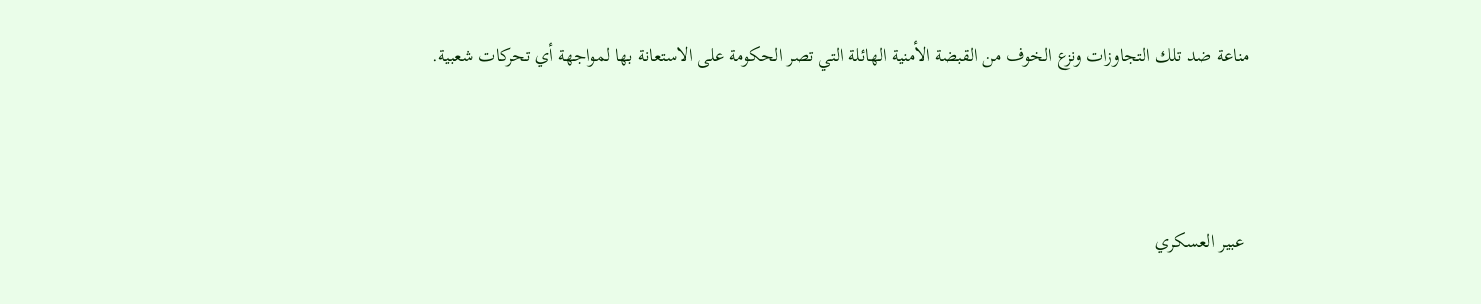مناعة ضد تلك التجاوزات ونزع الخوف من القبضة الأمنية الهائلة التي تصر الحكومة على الاستعانة بها لمواجهة أي تحركات شعبية.



 عبير العسكري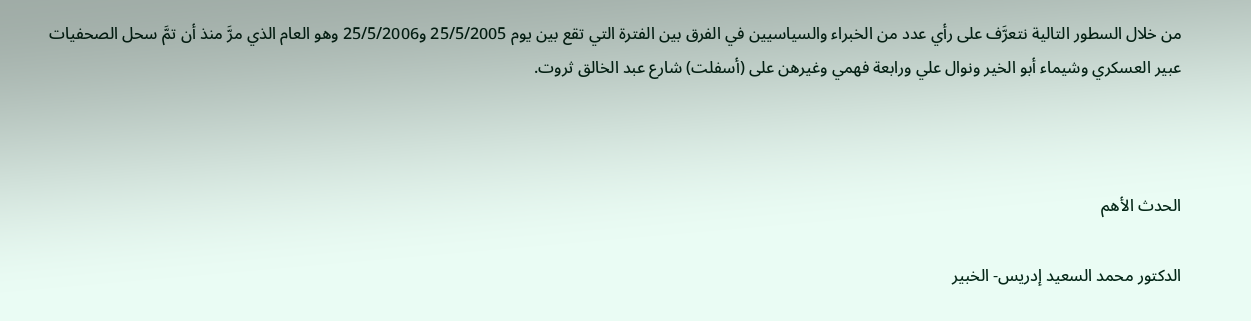من خلال السطور التالية نتعرَّف على رأي عدد من الخبراء والسياسيين في الفرق بين الفترة التي تقع بين يوم 25/5/2005 و25/5/2006 وهو العام الذي مرَّ منذ أن تمَّ سحل الصحفيات عبير العسكري وشيماء أبو الخير ونوال علي ورابعة فهمي وغيرهن على (أسفلت) شارع عبد الخالق ثروت.



الحدث الأهم

الدكتور محمد السعيد إدريس- الخبير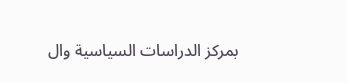بمركز الدراسات السياسية وال